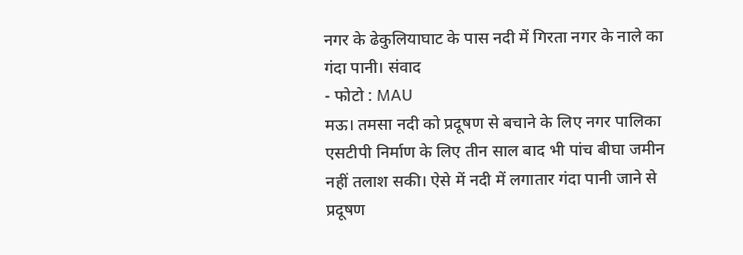नगर के ढेकुलियाघाट के पास नदी में गिरता नगर के नाले का गंदा पानी। संवाद
- फोटो : MAU
मऊ। तमसा नदी को प्रदूषण से बचाने के लिए नगर पालिका एसटीपी निर्माण के लिए तीन साल बाद भी पांच बीघा जमीन नहीं तलाश सकी। ऐसे में नदी में लगातार गंदा पानी जाने से प्रदूषण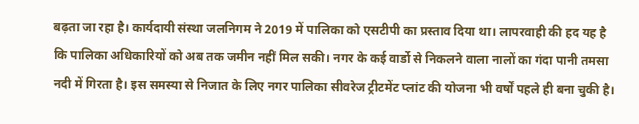बढ़ता जा रहा है। कार्यदायी संस्था जलनिगम ने 2019 में पालिका को एसटीपी का प्रस्ताव दिया था। लापरवाही की हद यह है कि पालिका अधिकारियों को अब तक जमीन नहीं मिल सकी। नगर के कई वार्डो से निकलने वाला नालों का गंदा पानी तमसा नदी में गिरता है। इस समस्या से निजात के लिए नगर पालिका सीवरेज ट्रीटमेंट प्लांट की योजना भी वर्षों पहले ही बना चुकी है।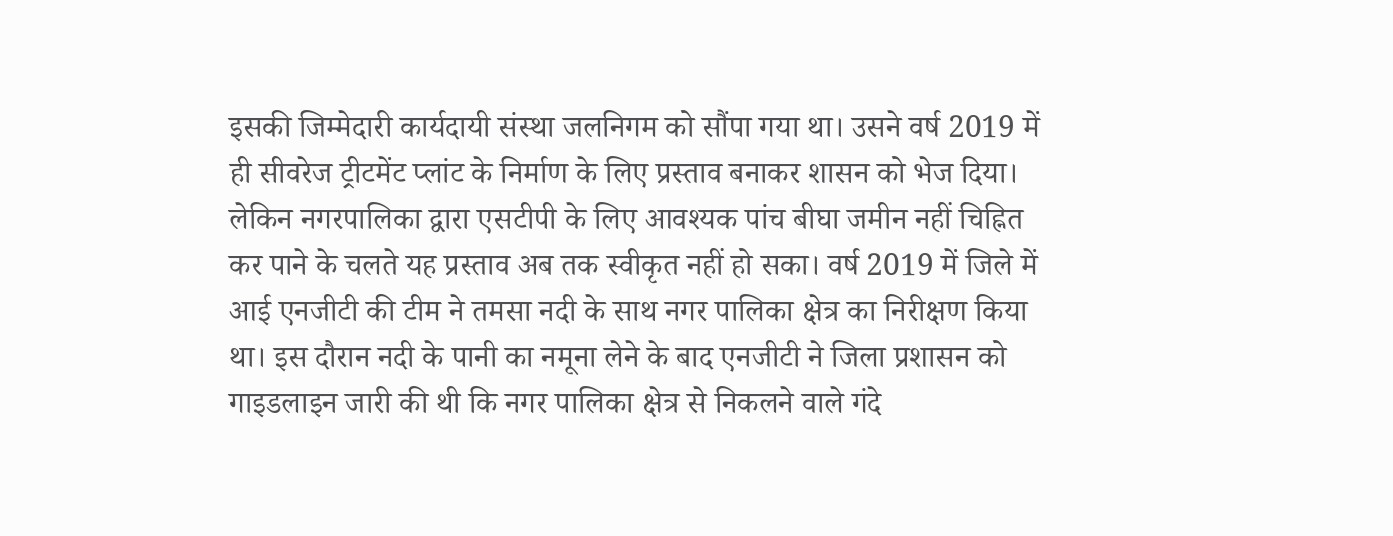इसकी जिम्मेदारी कार्यदायी संस्था जलनिगम को सौंपा गया था। उसने वर्ष 2019 में ही सीवरेज ट्रीटमेंट प्लांट के निर्माण के लिए प्रस्ताव बनाकर शासन को भेज दिया। लेकिन नगरपालिका द्वारा एसटीपी के लिए आवश्यक पांच बीघा जमीन नहीं चिह्नित कर पाने के चलते यह प्रस्ताव अब तक स्वीकृत नहीं हो सका। वर्ष 2019 में जिले में आई एनजीटी की टीम ने तमसा नदी के साथ नगर पालिका क्षेत्र का निरीक्षण किया था। इस दौरान नदी के पानी का नमूना लेने के बाद एनजीटी ने जिला प्रशासन को गाइडलाइन जारी की थी कि नगर पालिका क्षेत्र से निकलने वाले गंदे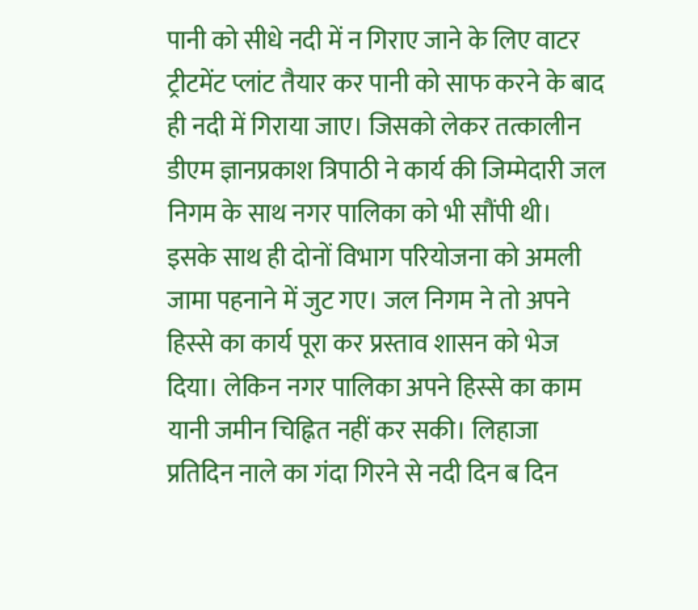पानी को सीधे नदी में न गिराए जाने के लिए वाटर ट्रीटमेंट प्लांट तैयार कर पानी को साफ करने के बाद ही नदी में गिराया जाए। जिसको लेकर तत्कालीन डीएम ज्ञानप्रकाश त्रिपाठी ने कार्य की जिम्मेदारी जल निगम के साथ नगर पालिका को भी सौंपी थी। इसके साथ ही दोनों विभाग परियोजना को अमली जामा पहनाने में जुट गए। जल निगम ने तो अपने हिस्से का कार्य पूरा कर प्रस्ताव शासन को भेज दिया। लेकिन नगर पालिका अपने हिस्से का काम यानी जमीन चिह्नित नहीं कर सकी। लिहाजा प्रतिदिन नाले का गंदा गिरने से नदी दिन ब दिन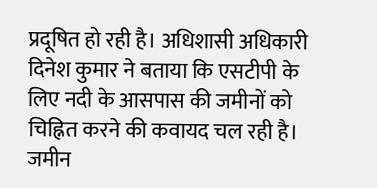प्रदूषित हो रही है। अधिशासी अधिकारी दिनेश कुमार ने बताया कि एसटीपी के लिए नदी के आसपास की जमीनों को चिह्नित करने की कवायद चल रही है। जमीन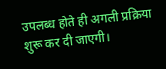उपलब्ध होते ही अगली प्रक्रिया शुरू कर दी जाएगी।